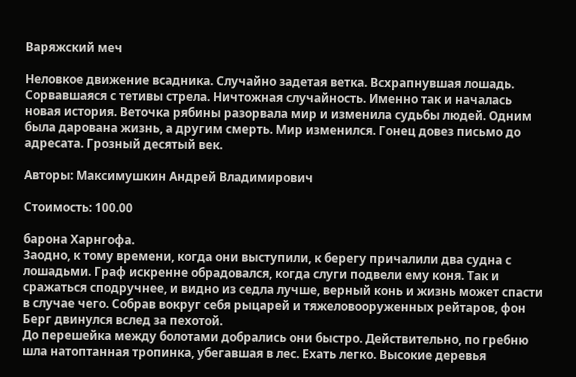Варяжский меч

Неловкое движение всадника. Случайно задетая ветка. Всхрапнувшая лошадь. Сорвавшаяся с тетивы стрела. Ничтожная случайность. Именно так и началась новая история. Веточка рябины разорвала мир и изменила судьбы людей. Одним была дарована жизнь, а другим смерть. Мир изменился. Гонец довез письмо до адресата. Грозный десятый век.

Авторы: Максимушкин Андрей Владимирович

Стоимость: 100.00

барона Харнгофа.
Заодно, к тому времени, когда они выступили, к берегу причалили два судна с лошадьми. Граф искренне обрадовался, когда слуги подвели ему коня. Так и сражаться сподручнее, и видно из седла лучше, верный конь и жизнь может спасти в случае чего. Собрав вокруг себя рыцарей и тяжеловооруженных рейтаров, фон Берг двинулся вслед за пехотой.
До перешейка между болотами добрались они быстро. Действительно, по гребню шла натоптанная тропинка, убегавшая в лес. Ехать легко. Высокие деревья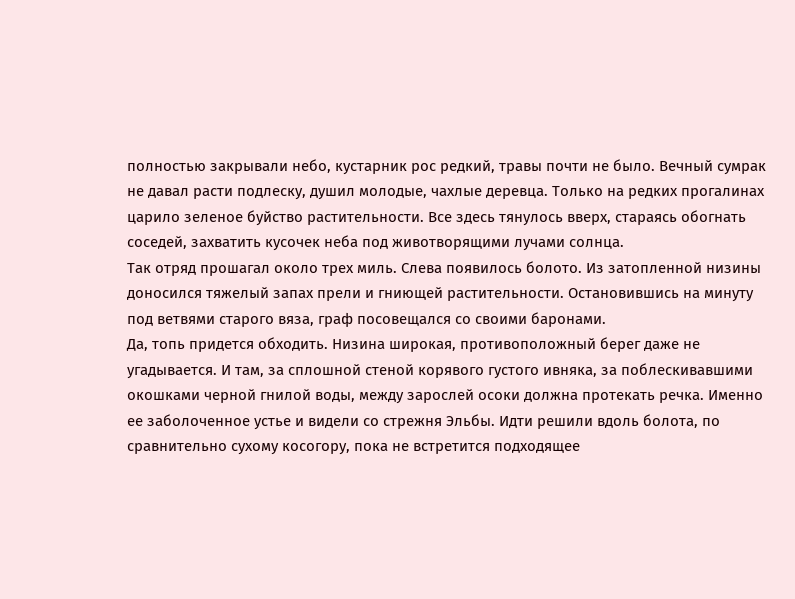полностью закрывали небо, кустарник рос редкий, травы почти не было. Вечный сумрак не давал расти подлеску, душил молодые, чахлые деревца. Только на редких прогалинах царило зеленое буйство растительности. Все здесь тянулось вверх, стараясь обогнать соседей, захватить кусочек неба под животворящими лучами солнца.
Так отряд прошагал около трех миль. Слева появилось болото. Из затопленной низины доносился тяжелый запах прели и гниющей растительности. Остановившись на минуту под ветвями старого вяза, граф посовещался со своими баронами.
Да, топь придется обходить. Низина широкая, противоположный берег даже не угадывается. И там, за сплошной стеной корявого густого ивняка, за поблескивавшими окошками черной гнилой воды, между зарослей осоки должна протекать речка. Именно ее заболоченное устье и видели со стрежня Эльбы. Идти решили вдоль болота, по сравнительно сухому косогору, пока не встретится подходящее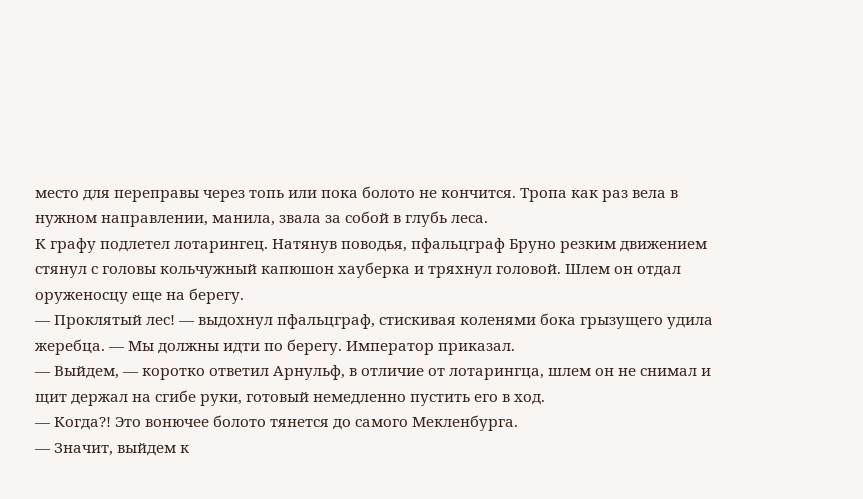место для переправы через топь или пока болото не кончится. Тропа как раз вела в нужном направлении, манила, звала за собой в глубь леса.
К графу подлетел лотарингец. Натянув поводья, пфальцграф Бруно резким движением стянул с головы кольчужный капюшон хауберка и тряхнул головой. Шлем он отдал оруженосцу еще на берегу.
— Проклятый лес! — выдохнул пфальцграф, стискивая коленями бока грызущего удила жеребца. — Мы должны идти по берегу. Император приказал.
— Выйдем, — коротко ответил Арнульф, в отличие от лотарингца, шлем он не снимал и щит держал на сгибе руки, готовый немедленно пустить его в ход.
— Когда?! Это вонючее болото тянется до самого Мекленбурга.
— Значит, выйдем к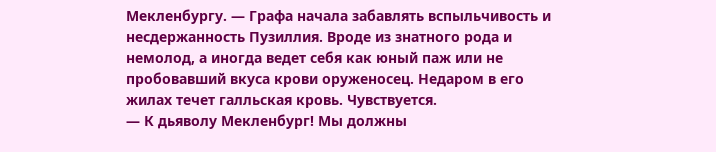Мекленбургу. — Графа начала забавлять вспыльчивость и несдержанность Пузиллия. Вроде из знатного рода и немолод, а иногда ведет себя как юный паж или не пробовавший вкуса крови оруженосец. Недаром в его жилах течет галльская кровь. Чувствуется.
— К дьяволу Мекленбург! Мы должны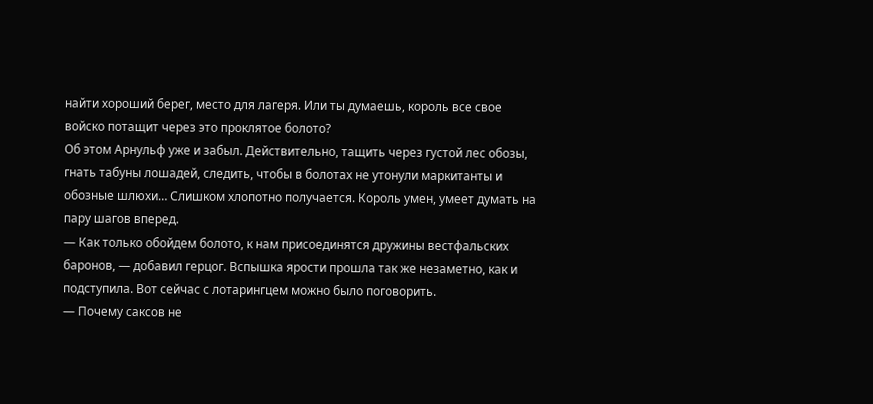найти хороший берег, место для лагеря. Или ты думаешь, король все свое войско потащит через это проклятое болото?
Об этом Арнульф уже и забыл. Действительно, тащить через густой лес обозы, гнать табуны лошадей, следить, чтобы в болотах не утонули маркитанты и обозные шлюхи… Слишком хлопотно получается. Король умен, умеет думать на пару шагов вперед.
— Как только обойдем болото, к нам присоединятся дружины вестфальских баронов, — добавил герцог. Вспышка ярости прошла так же незаметно, как и подступила. Вот сейчас с лотарингцем можно было поговорить.
— Почему саксов не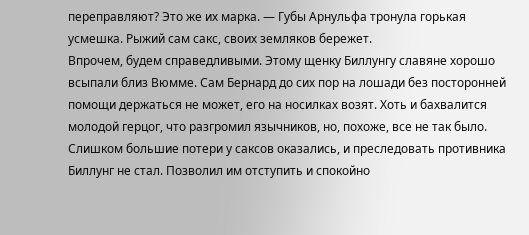переправляют? Это же их марка. — Губы Арнульфа тронула горькая усмешка. Рыжий сам сакс, своих земляков бережет.
Впрочем, будем справедливыми. Этому щенку Биллунгу славяне хорошо всыпали близ Вюмме. Сам Бернард до сих пор на лошади без посторонней помощи держаться не может, его на носилках возят. Хоть и бахвалится молодой герцог, что разгромил язычников, но, похоже, все не так было. Слишком большие потери у саксов оказались, и преследовать противника Биллунг не стал. Позволил им отступить и спокойно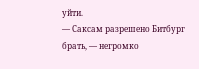уйти.
— Саксам разрешено Битбург брать, — негромко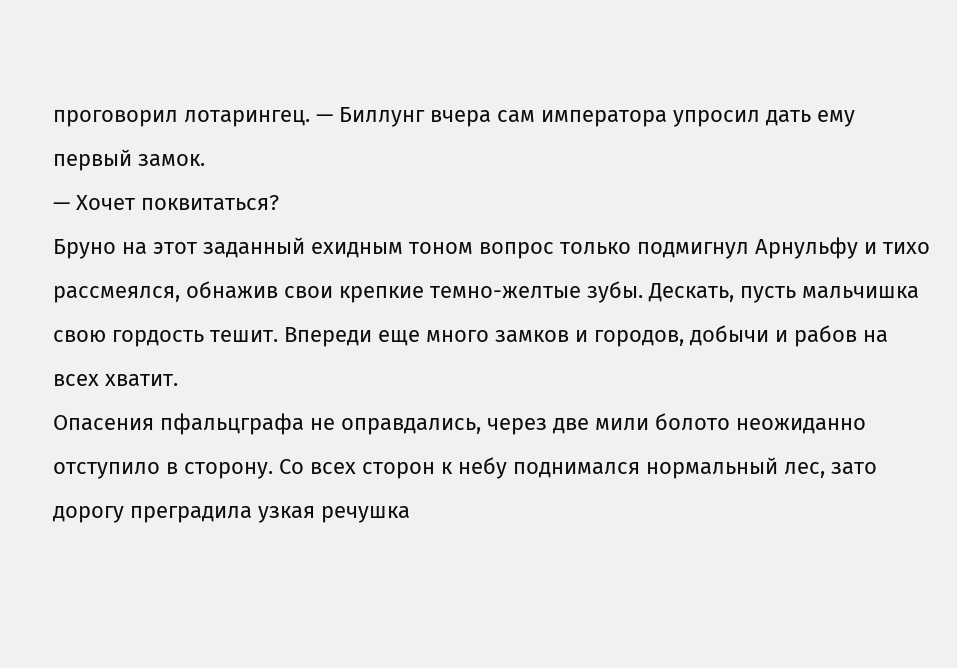проговорил лотарингец. — Биллунг вчера сам императора упросил дать ему первый замок.
— Хочет поквитаться?
Бруно на этот заданный ехидным тоном вопрос только подмигнул Арнульфу и тихо рассмеялся, обнажив свои крепкие темно-желтые зубы. Дескать, пусть мальчишка свою гордость тешит. Впереди еще много замков и городов, добычи и рабов на всех хватит.
Опасения пфальцграфа не оправдались, через две мили болото неожиданно отступило в сторону. Со всех сторон к небу поднимался нормальный лес, зато дорогу преградила узкая речушка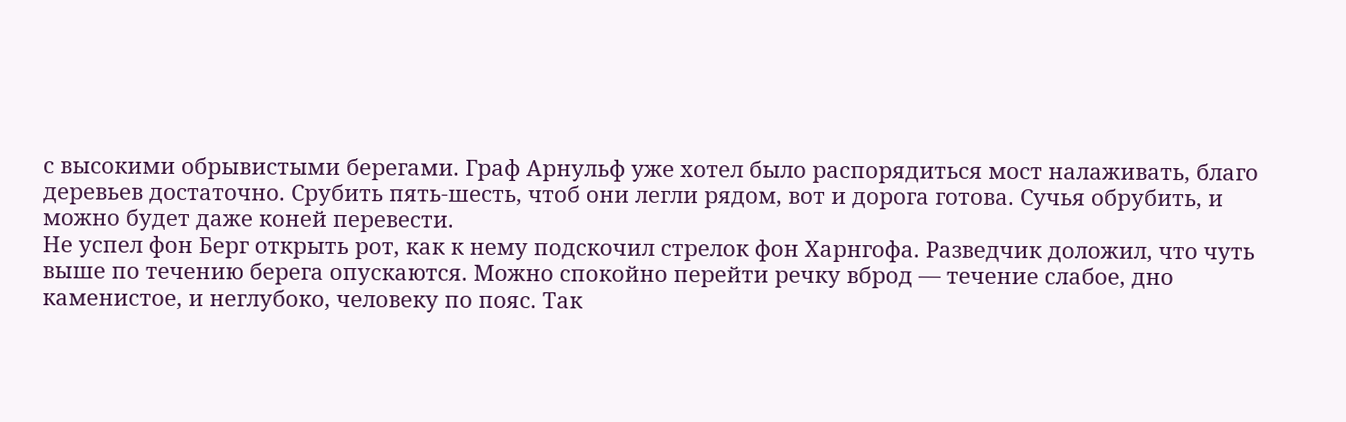с высокими обрывистыми берегами. Граф Арнульф уже хотел было распорядиться мост налаживать, благо деревьев достаточно. Срубить пять-шесть, чтоб они легли рядом, вот и дорога готова. Сучья обрубить, и можно будет даже коней перевести.
Не успел фон Берг открыть рот, как к нему подскочил стрелок фон Харнгофа. Разведчик доложил, что чуть выше по течению берега опускаются. Можно спокойно перейти речку вброд — течение слабое, дно каменистое, и неглубоко, человеку по пояс. Так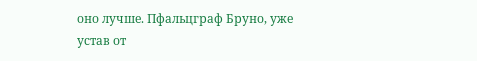оно лучше. Пфальцграф Бруно, уже устав от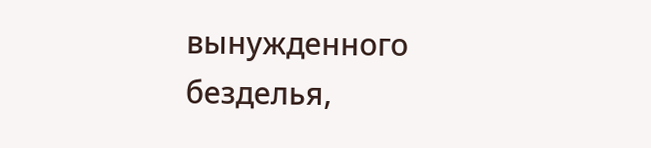вынужденного безделья,